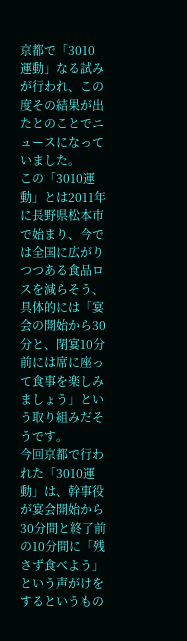京都で「3010運動」なる試みが行われ、この度その結果が出たとのことでニュースになっていました。
この「3010運動」とは2011年に長野県松本市で始まり、今では全国に広がりつつある食品ロスを減らそう、具体的には「宴会の開始から30分と、閉宴10分前には席に座って食事を楽しみましょう」という取り組みだそうです。
今回京都で行われた「3010運動」は、幹事役が宴会開始から30分間と終了前の10分間に「残さず食べよう」という声がけをするというもの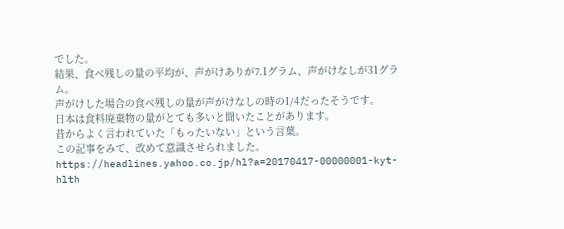でした。
結果、食べ残しの量の平均が、声がけありが7.1グラム、声がけなしが31グラム。
声がけした場合の食べ残しの量が声がけなしの時の1/4だったそうです。
日本は食料廃棄物の量がとても多いと聞いたことがあります。
昔からよく言われていた「もったいない」という言葉。
この記事をみて、改めて意識させられました。
https://headlines.yahoo.co.jp/hl?a=20170417-00000001-kyt-hlth